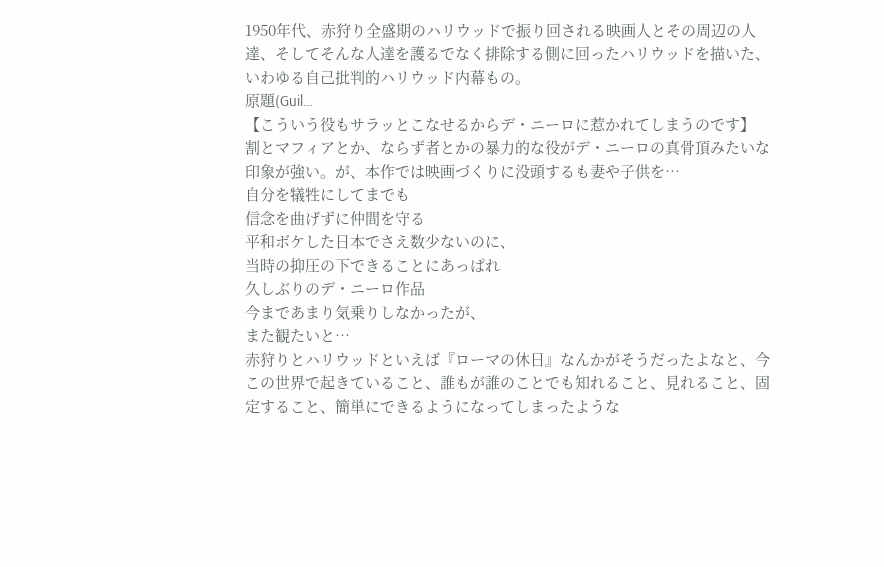1950年代、赤狩り全盛期のハリウッドで振り回される映画人とその周辺の人達、そしてそんな人達を護るでなく排除する側に回ったハリウッドを描いた、いわゆる自己批判的ハリウッド内幕もの。
原題(Guil…
【こういう役もサラッとこなせるからデ・ニーロに惹かれてしまうのです】
割とマフィアとか、ならず者とかの暴力的な役がデ・ニーロの真骨頂みたいな印象が強い。が、本作では映画づくりに没頭するも妻や子供を…
自分を犠牲にしてまでも
信念を曲げずに仲間を守る
平和ボケした日本でさえ数少ないのに、
当時の抑圧の下できることにあっぱれ
久しぶりのデ・ニーロ作品
今まであまり気乗りしなかったが、
また観たいと…
赤狩りとハリウッドといえば『ローマの休日』なんかがそうだったよなと、今この世界で起きていること、誰もが誰のことでも知れること、見れること、固定すること、簡単にできるようになってしまったような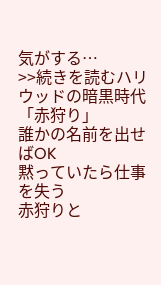気がする…
>>続きを読むハリウッドの暗黒時代「赤狩り」
誰かの名前を出せばOK
黙っていたら仕事を失う
赤狩りと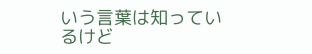いう言葉は知っているけど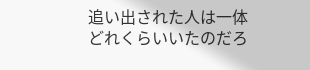追い出された人は一体
どれくらいいたのだろ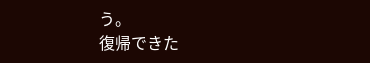う。
復帰できた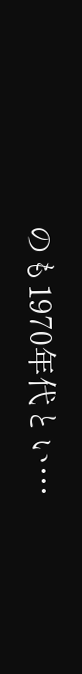のも1970年代とい…